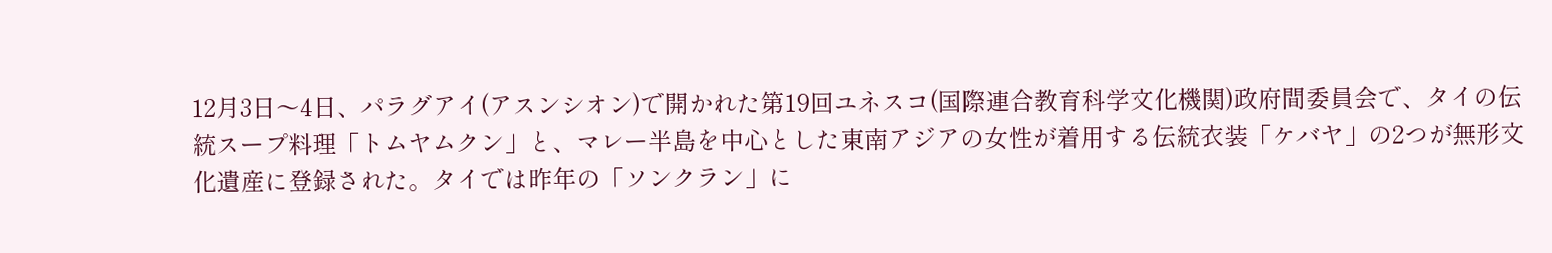12月3日〜4日、パラグアイ(アスンシオン)で開かれた第19回ユネスコ(国際連合教育科学文化機関)政府間委員会で、タイの伝統スープ料理「トムヤムクン」と、マレー半島を中心とした東南アジアの女性が着用する伝統衣装「ケバヤ」の2つが無形文化遺産に登録された。タイでは昨年の「ソンクラン」に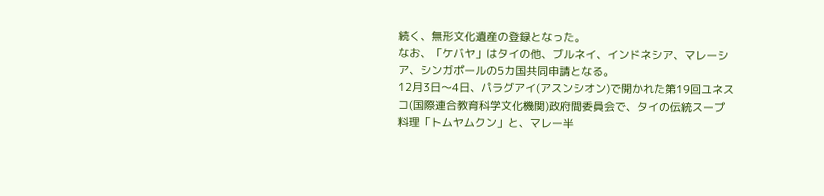続く、無形文化遺産の登録となった。
なお、「ケバヤ」はタイの他、ブルネイ、インドネシア、マレーシア、シンガポールの5カ国共同申請となる。
12月3日〜4日、パラグアイ(アスンシオン)で開かれた第19回ユネスコ(国際連合教育科学文化機関)政府間委員会で、タイの伝統スープ料理「トムヤムクン」と、マレー半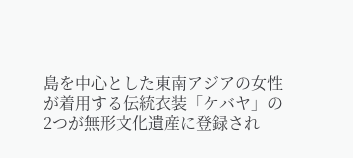島を中心とした東南アジアの女性が着用する伝統衣装「ケバヤ」の2つが無形文化遺産に登録され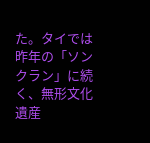た。タイでは昨年の「ソンクラン」に続く、無形文化遺産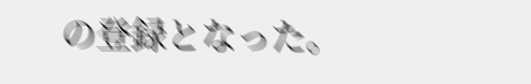の登録となった。